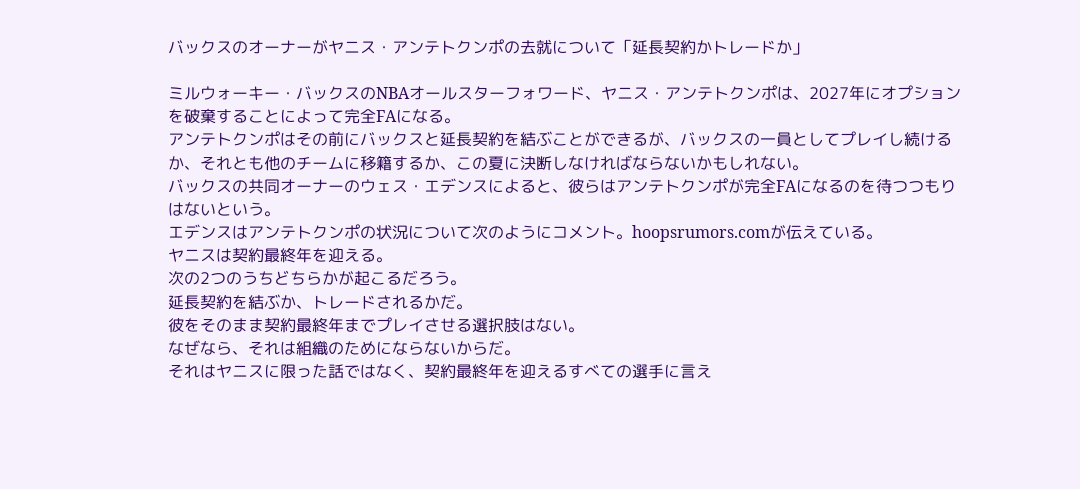バックスのオーナーがヤニス・アンテトクンポの去就について「延長契約かトレードか」

ミルウォーキー・バックスのNBAオールスターフォワード、ヤニス・アンテトクンポは、2027年にオプションを破棄することによって完全FAになる。
アンテトクンポはその前にバックスと延長契約を結ぶことができるが、バックスの一員としてプレイし続けるか、それとも他のチームに移籍するか、この夏に決断しなければならないかもしれない。
バックスの共同オーナーのウェス・エデンスによると、彼らはアンテトクンポが完全FAになるのを待つつもりはないという。
エデンスはアンテトクンポの状況について次のようにコメント。hoopsrumors.comが伝えている。
ヤニスは契約最終年を迎える。
次の2つのうちどちらかが起こるだろう。
延長契約を結ぶか、トレードされるかだ。
彼をそのまま契約最終年までプレイさせる選択肢はない。
なぜなら、それは組織のためにならないからだ。
それはヤニスに限った話ではなく、契約最終年を迎えるすべての選手に言え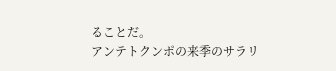ることだ。
アンテトクンポの来季のサラリ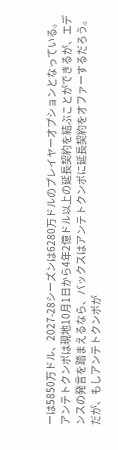ーは5850万ドル、2027-28シーズンは6280万ドルのプレイヤーオプションとなっている。
アンテトクンポは現地10月1日から4年2億ドル以上の延長契約を結ぶことができるが、エデンスの発言を踏まえるなら、バックスはアンテトクンポに延長契約をオファーするだろう。
だが、もしアンテトクンポが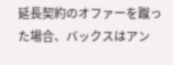延長契約のオファーを蹴った場合、バックスはアン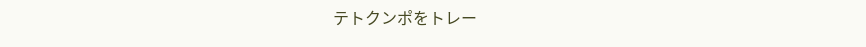テトクンポをトレー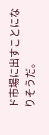ド市場に出すことになりそうだ。